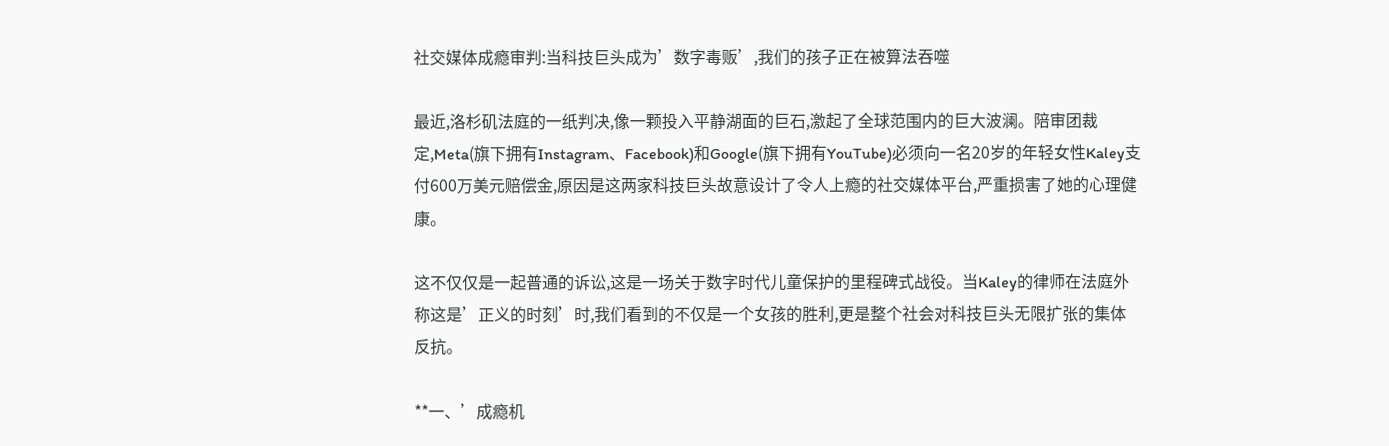社交媒体成瘾审判:当科技巨头成为’数字毒贩’,我们的孩子正在被算法吞噬

最近,洛杉矶法庭的一纸判决,像一颗投入平静湖面的巨石,激起了全球范围内的巨大波澜。陪审团裁定,Meta(旗下拥有Instagram、Facebook)和Google(旗下拥有YouTube)必须向一名20岁的年轻女性Kaley支付600万美元赔偿金,原因是这两家科技巨头故意设计了令人上瘾的社交媒体平台,严重损害了她的心理健康。

这不仅仅是一起普通的诉讼,这是一场关于数字时代儿童保护的里程碑式战役。当Kaley的律师在法庭外称这是’正义的时刻’时,我们看到的不仅是一个女孩的胜利,更是整个社会对科技巨头无限扩张的集体反抗。

**一、’成瘾机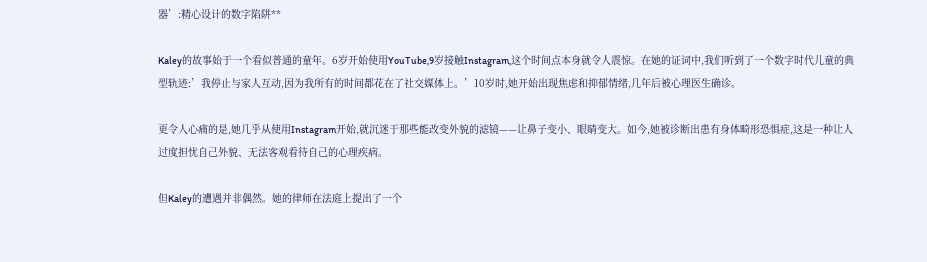器’:精心设计的数字陷阱**

Kaley的故事始于一个看似普通的童年。6岁开始使用YouTube,9岁接触Instagram,这个时间点本身就令人震惊。在她的证词中,我们听到了一个数字时代儿童的典型轨迹:’我停止与家人互动,因为我所有的时间都花在了社交媒体上。’10岁时,她开始出现焦虑和抑郁情绪,几年后被心理医生确诊。

更令人心痛的是,她几乎从使用Instagram开始,就沉迷于那些能改变外貌的滤镜——让鼻子变小、眼睛变大。如今,她被诊断出患有身体畸形恐惧症,这是一种让人过度担忧自己外貌、无法客观看待自己的心理疾病。

但Kaley的遭遇并非偶然。她的律师在法庭上提出了一个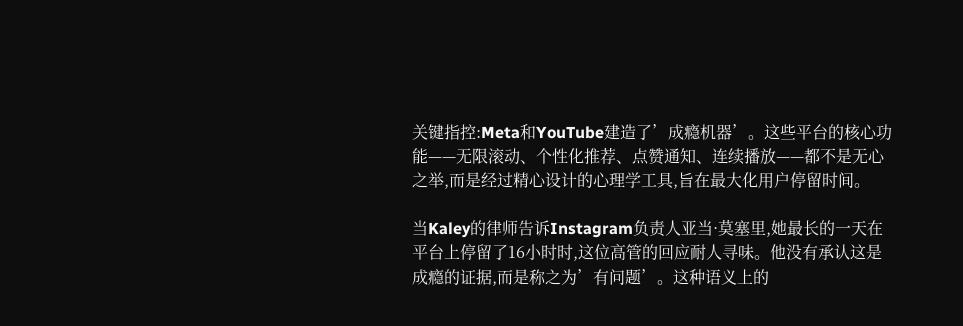关键指控:Meta和YouTube建造了’成瘾机器’。这些平台的核心功能——无限滚动、个性化推荐、点赞通知、连续播放——都不是无心之举,而是经过精心设计的心理学工具,旨在最大化用户停留时间。

当Kaley的律师告诉Instagram负责人亚当·莫塞里,她最长的一天在平台上停留了16小时时,这位高管的回应耐人寻味。他没有承认这是成瘾的证据,而是称之为’有问题’。这种语义上的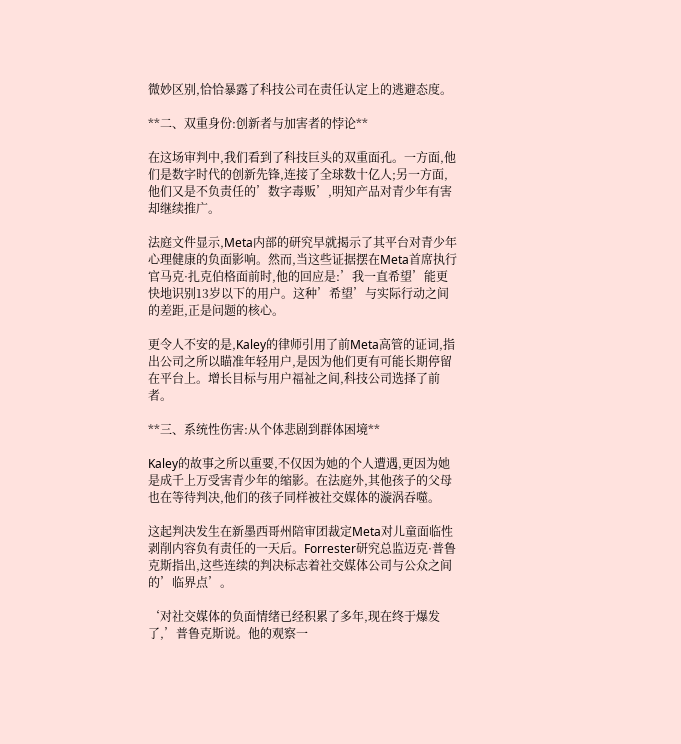微妙区别,恰恰暴露了科技公司在责任认定上的逃避态度。

**二、双重身份:创新者与加害者的悖论**

在这场审判中,我们看到了科技巨头的双重面孔。一方面,他们是数字时代的创新先锋,连接了全球数十亿人;另一方面,他们又是不负责任的’数字毒贩’,明知产品对青少年有害却继续推广。

法庭文件显示,Meta内部的研究早就揭示了其平台对青少年心理健康的负面影响。然而,当这些证据摆在Meta首席执行官马克·扎克伯格面前时,他的回应是:’我一直希望’能更快地识别13岁以下的用户。这种’希望’与实际行动之间的差距,正是问题的核心。

更令人不安的是,Kaley的律师引用了前Meta高管的证词,指出公司之所以瞄准年轻用户,是因为他们更有可能长期停留在平台上。增长目标与用户福祉之间,科技公司选择了前者。

**三、系统性伤害:从个体悲剧到群体困境**

Kaley的故事之所以重要,不仅因为她的个人遭遇,更因为她是成千上万受害青少年的缩影。在法庭外,其他孩子的父母也在等待判决,他们的孩子同样被社交媒体的漩涡吞噬。

这起判决发生在新墨西哥州陪审团裁定Meta对儿童面临性剥削内容负有责任的一天后。Forrester研究总监迈克·普鲁克斯指出,这些连续的判决标志着社交媒体公司与公众之间的’临界点’。

‘对社交媒体的负面情绪已经积累了多年,现在终于爆发了,’普鲁克斯说。他的观察一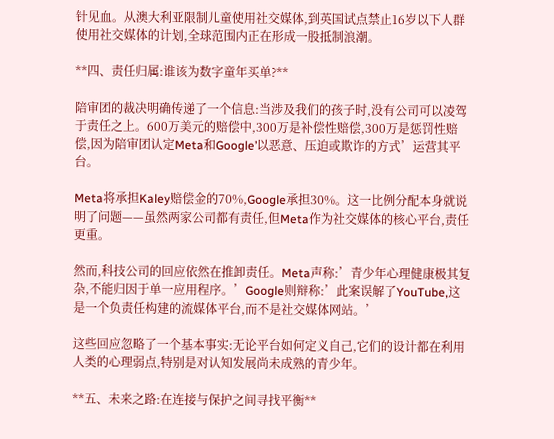针见血。从澳大利亚限制儿童使用社交媒体,到英国试点禁止16岁以下人群使用社交媒体的计划,全球范围内正在形成一股抵制浪潮。

**四、责任归属:谁该为数字童年买单?**

陪审团的裁决明确传递了一个信息:当涉及我们的孩子时,没有公司可以凌驾于责任之上。600万美元的赔偿中,300万是补偿性赔偿,300万是惩罚性赔偿,因为陪审团认定Meta和Google’以恶意、压迫或欺诈的方式’运营其平台。

Meta将承担Kaley赔偿金的70%,Google承担30%。这一比例分配本身就说明了问题——虽然两家公司都有责任,但Meta作为社交媒体的核心平台,责任更重。

然而,科技公司的回应依然在推卸责任。Meta声称:’青少年心理健康极其复杂,不能归因于单一应用程序。’Google则辩称:’此案误解了YouTube,这是一个负责任构建的流媒体平台,而不是社交媒体网站。’

这些回应忽略了一个基本事实:无论平台如何定义自己,它们的设计都在利用人类的心理弱点,特别是对认知发展尚未成熟的青少年。

**五、未来之路:在连接与保护之间寻找平衡**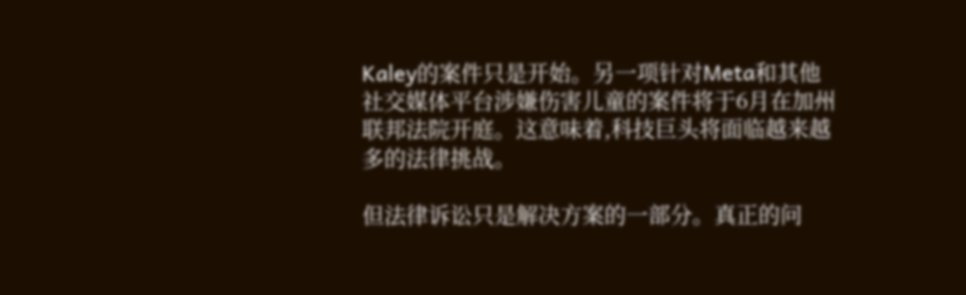Kaley的案件只是开始。另一项针对Meta和其他社交媒体平台涉嫌伤害儿童的案件将于6月在加州联邦法院开庭。这意味着,科技巨头将面临越来越多的法律挑战。

但法律诉讼只是解决方案的一部分。真正的问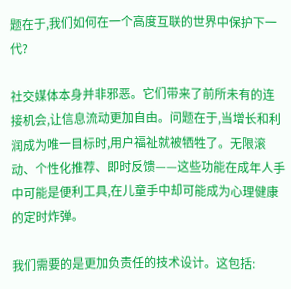题在于,我们如何在一个高度互联的世界中保护下一代?

社交媒体本身并非邪恶。它们带来了前所未有的连接机会,让信息流动更加自由。问题在于,当增长和利润成为唯一目标时,用户福祉就被牺牲了。无限滚动、个性化推荐、即时反馈——这些功能在成年人手中可能是便利工具,在儿童手中却可能成为心理健康的定时炸弹。

我们需要的是更加负责任的技术设计。这包括: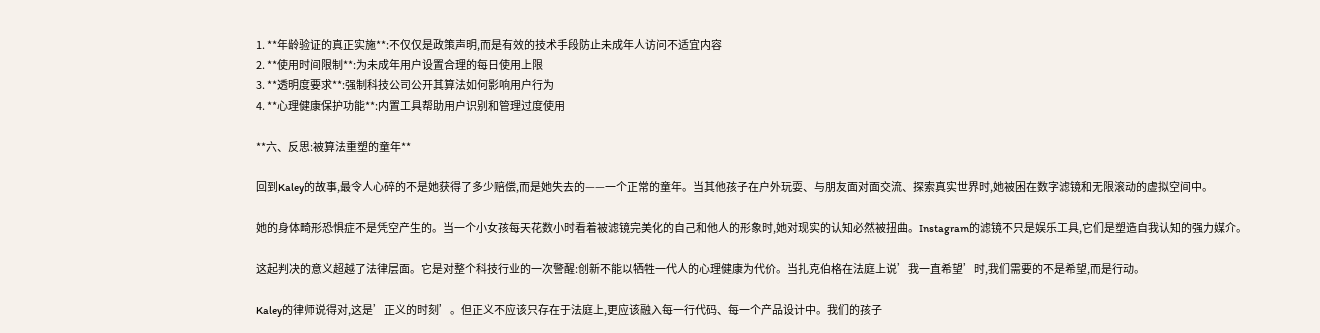1. **年龄验证的真正实施**:不仅仅是政策声明,而是有效的技术手段防止未成年人访问不适宜内容
2. **使用时间限制**:为未成年用户设置合理的每日使用上限
3. **透明度要求**:强制科技公司公开其算法如何影响用户行为
4. **心理健康保护功能**:内置工具帮助用户识别和管理过度使用

**六、反思:被算法重塑的童年**

回到Kaley的故事,最令人心碎的不是她获得了多少赔偿,而是她失去的——一个正常的童年。当其他孩子在户外玩耍、与朋友面对面交流、探索真实世界时,她被困在数字滤镜和无限滚动的虚拟空间中。

她的身体畸形恐惧症不是凭空产生的。当一个小女孩每天花数小时看着被滤镜完美化的自己和他人的形象时,她对现实的认知必然被扭曲。Instagram的滤镜不只是娱乐工具,它们是塑造自我认知的强力媒介。

这起判决的意义超越了法律层面。它是对整个科技行业的一次警醒:创新不能以牺牲一代人的心理健康为代价。当扎克伯格在法庭上说’我一直希望’时,我们需要的不是希望,而是行动。

Kaley的律师说得对,这是’正义的时刻’。但正义不应该只存在于法庭上,更应该融入每一行代码、每一个产品设计中。我们的孩子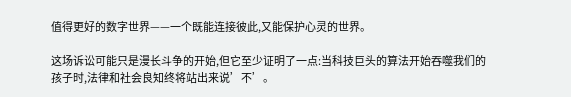值得更好的数字世界——一个既能连接彼此,又能保护心灵的世界。

这场诉讼可能只是漫长斗争的开始,但它至少证明了一点:当科技巨头的算法开始吞噬我们的孩子时,法律和社会良知终将站出来说’不’。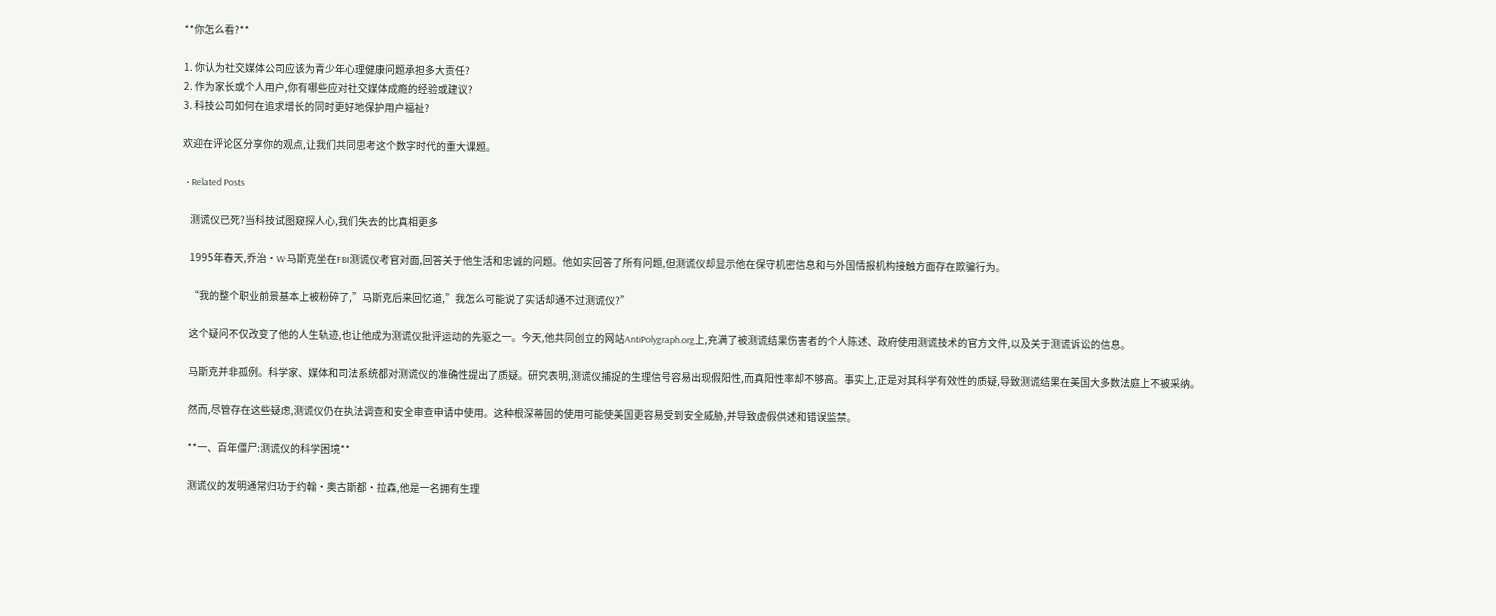**你怎么看?**

1. 你认为社交媒体公司应该为青少年心理健康问题承担多大责任?
2. 作为家长或个人用户,你有哪些应对社交媒体成瘾的经验或建议?
3. 科技公司如何在追求增长的同时更好地保护用户福祉?

欢迎在评论区分享你的观点,让我们共同思考这个数字时代的重大课题。

  • Related Posts

    测谎仪已死?当科技试图窥探人心,我们失去的比真相更多

    1995年春天,乔治·W·马斯克坐在FBI测谎仪考官对面,回答关于他生活和忠诚的问题。他如实回答了所有问题,但测谎仪却显示他在保守机密信息和与外国情报机构接触方面存在欺骗行为。

    “我的整个职业前景基本上被粉碎了,”马斯克后来回忆道,”我怎么可能说了实话却通不过测谎仪?”

    这个疑问不仅改变了他的人生轨迹,也让他成为测谎仪批评运动的先驱之一。今天,他共同创立的网站AntiPolygraph.org上,充满了被测谎结果伤害者的个人陈述、政府使用测谎技术的官方文件,以及关于测谎诉讼的信息。

    马斯克并非孤例。科学家、媒体和司法系统都对测谎仪的准确性提出了质疑。研究表明,测谎仪捕捉的生理信号容易出现假阳性,而真阳性率却不够高。事实上,正是对其科学有效性的质疑,导致测谎结果在美国大多数法庭上不被采纳。

    然而,尽管存在这些疑虑,测谎仪仍在执法调查和安全审查申请中使用。这种根深蒂固的使用可能使美国更容易受到安全威胁,并导致虚假供述和错误监禁。

    **一、百年僵尸:测谎仪的科学困境**

    测谎仪的发明通常归功于约翰·奥古斯都·拉森,他是一名拥有生理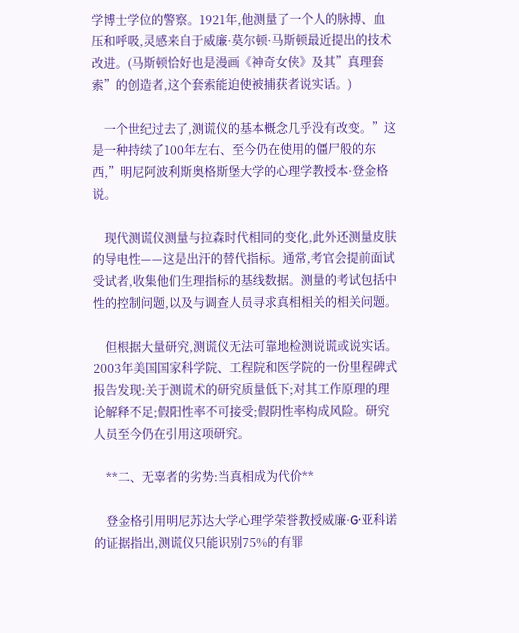学博士学位的警察。1921年,他测量了一个人的脉搏、血压和呼吸,灵感来自于威廉·莫尔顿·马斯顿最近提出的技术改进。(马斯顿恰好也是漫画《神奇女侠》及其”真理套索”的创造者,这个套索能迫使被捕获者说实话。)

    一个世纪过去了,测谎仪的基本概念几乎没有改变。”这是一种持续了100年左右、至今仍在使用的僵尸般的东西,”明尼阿波利斯奥格斯堡大学的心理学教授本·登金格说。

    现代测谎仪测量与拉森时代相同的变化,此外还测量皮肤的导电性——这是出汗的替代指标。通常,考官会提前面试受试者,收集他们生理指标的基线数据。测量的考试包括中性的控制问题,以及与调查人员寻求真相相关的相关问题。

    但根据大量研究,测谎仪无法可靠地检测说谎或说实话。2003年美国国家科学院、工程院和医学院的一份里程碑式报告发现:关于测谎术的研究质量低下;对其工作原理的理论解释不足;假阳性率不可接受;假阴性率构成风险。研究人员至今仍在引用这项研究。

    **二、无辜者的劣势:当真相成为代价**

    登金格引用明尼苏达大学心理学荣誉教授威廉·G·亚科诺的证据指出,测谎仪只能识别75%的有罪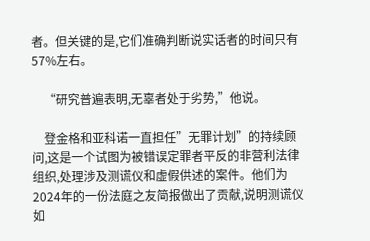者。但关键的是,它们准确判断说实话者的时间只有57%左右。

    “研究普遍表明,无辜者处于劣势,”他说。

    登金格和亚科诺一直担任”无罪计划”的持续顾问,这是一个试图为被错误定罪者平反的非营利法律组织,处理涉及测谎仪和虚假供述的案件。他们为2024年的一份法庭之友简报做出了贡献,说明测谎仪如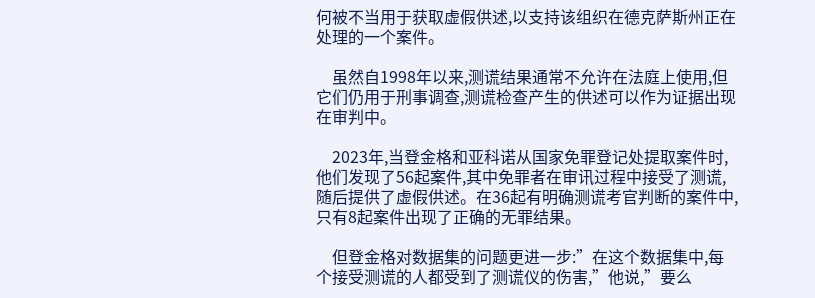何被不当用于获取虚假供述,以支持该组织在德克萨斯州正在处理的一个案件。

    虽然自1998年以来,测谎结果通常不允许在法庭上使用,但它们仍用于刑事调查,测谎检查产生的供述可以作为证据出现在审判中。

    2023年,当登金格和亚科诺从国家免罪登记处提取案件时,他们发现了56起案件,其中免罪者在审讯过程中接受了测谎,随后提供了虚假供述。在36起有明确测谎考官判断的案件中,只有8起案件出现了正确的无罪结果。

    但登金格对数据集的问题更进一步:”在这个数据集中,每个接受测谎的人都受到了测谎仪的伤害,”他说,”要么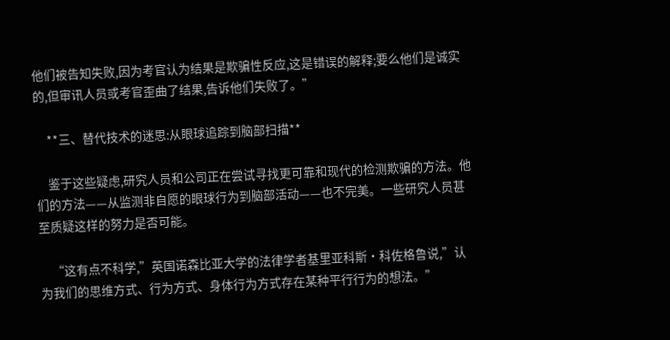他们被告知失败,因为考官认为结果是欺骗性反应,这是错误的解释;要么他们是诚实的,但审讯人员或考官歪曲了结果,告诉他们失败了。”

    **三、替代技术的迷思:从眼球追踪到脑部扫描**

    鉴于这些疑虑,研究人员和公司正在尝试寻找更可靠和现代的检测欺骗的方法。他们的方法——从监测非自愿的眼球行为到脑部活动——也不完美。一些研究人员甚至质疑这样的努力是否可能。

    “这有点不科学,”英国诺森比亚大学的法律学者基里亚科斯·科佐格鲁说,”认为我们的思维方式、行为方式、身体行为方式存在某种平行行为的想法。”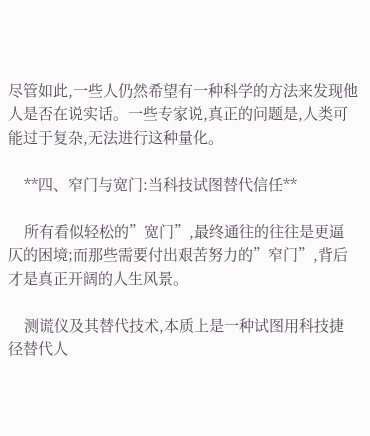尽管如此,一些人仍然希望有一种科学的方法来发现他人是否在说实话。一些专家说,真正的问题是,人类可能过于复杂,无法进行这种量化。

    **四、窄门与宽门:当科技试图替代信任**

    所有看似轻松的”宽门”,最终通往的往往是更逼仄的困境;而那些需要付出艰苦努力的”窄门”,背后才是真正开阔的人生风景。

    测谎仪及其替代技术,本质上是一种试图用科技捷径替代人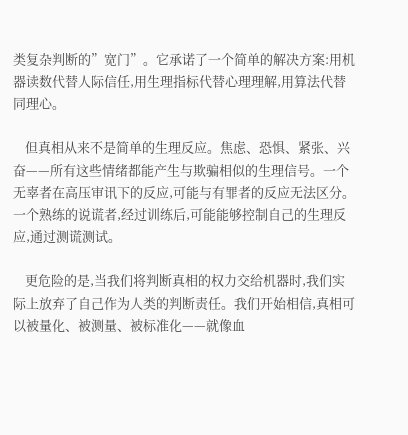类复杂判断的”宽门”。它承诺了一个简单的解决方案:用机器读数代替人际信任,用生理指标代替心理理解,用算法代替同理心。

    但真相从来不是简单的生理反应。焦虑、恐惧、紧张、兴奋——所有这些情绪都能产生与欺骗相似的生理信号。一个无辜者在高压审讯下的反应,可能与有罪者的反应无法区分。一个熟练的说谎者,经过训练后,可能能够控制自己的生理反应,通过测谎测试。

    更危险的是,当我们将判断真相的权力交给机器时,我们实际上放弃了自己作为人类的判断责任。我们开始相信,真相可以被量化、被测量、被标准化——就像血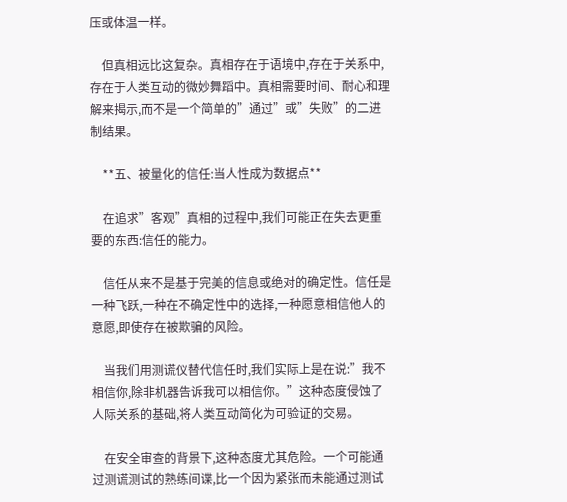压或体温一样。

    但真相远比这复杂。真相存在于语境中,存在于关系中,存在于人类互动的微妙舞蹈中。真相需要时间、耐心和理解来揭示,而不是一个简单的”通过”或”失败”的二进制结果。

    **五、被量化的信任:当人性成为数据点**

    在追求”客观”真相的过程中,我们可能正在失去更重要的东西:信任的能力。

    信任从来不是基于完美的信息或绝对的确定性。信任是一种飞跃,一种在不确定性中的选择,一种愿意相信他人的意愿,即使存在被欺骗的风险。

    当我们用测谎仪替代信任时,我们实际上是在说:”我不相信你,除非机器告诉我可以相信你。”这种态度侵蚀了人际关系的基础,将人类互动简化为可验证的交易。

    在安全审查的背景下,这种态度尤其危险。一个可能通过测谎测试的熟练间谍,比一个因为紧张而未能通过测试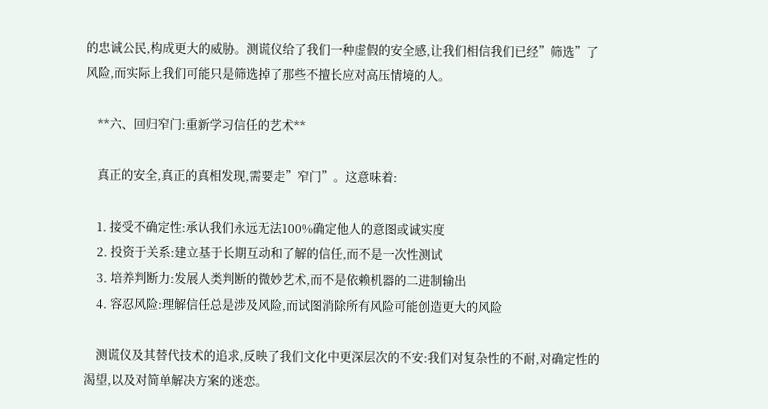的忠诚公民,构成更大的威胁。测谎仪给了我们一种虚假的安全感,让我们相信我们已经”筛选”了风险,而实际上我们可能只是筛选掉了那些不擅长应对高压情境的人。

    **六、回归窄门:重新学习信任的艺术**

    真正的安全,真正的真相发现,需要走”窄门”。这意味着:

    1. 接受不确定性:承认我们永远无法100%确定他人的意图或诚实度
    2. 投资于关系:建立基于长期互动和了解的信任,而不是一次性测试
    3. 培养判断力:发展人类判断的微妙艺术,而不是依赖机器的二进制输出
    4. 容忍风险:理解信任总是涉及风险,而试图消除所有风险可能创造更大的风险

    测谎仪及其替代技术的追求,反映了我们文化中更深层次的不安:我们对复杂性的不耐,对确定性的渴望,以及对简单解决方案的迷恋。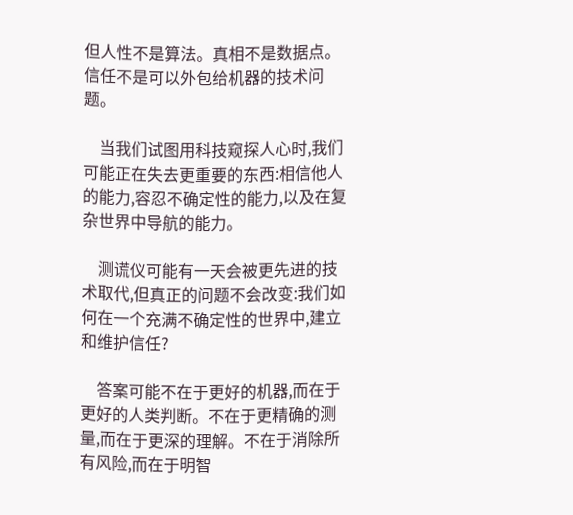但人性不是算法。真相不是数据点。信任不是可以外包给机器的技术问题。

    当我们试图用科技窥探人心时,我们可能正在失去更重要的东西:相信他人的能力,容忍不确定性的能力,以及在复杂世界中导航的能力。

    测谎仪可能有一天会被更先进的技术取代,但真正的问题不会改变:我们如何在一个充满不确定性的世界中,建立和维护信任?

    答案可能不在于更好的机器,而在于更好的人类判断。不在于更精确的测量,而在于更深的理解。不在于消除所有风险,而在于明智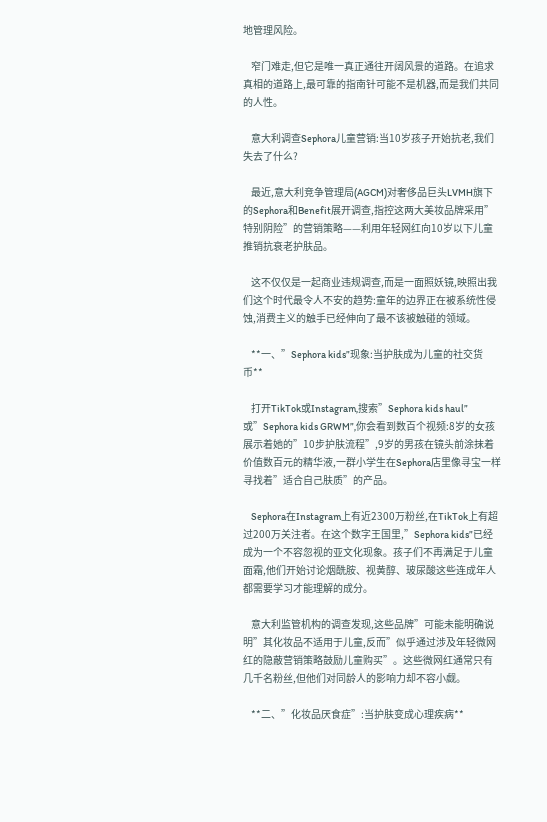地管理风险。

    窄门难走,但它是唯一真正通往开阔风景的道路。在追求真相的道路上,最可靠的指南针可能不是机器,而是我们共同的人性。

    意大利调查Sephora儿童营销:当10岁孩子开始抗老,我们失去了什么?

    最近,意大利竞争管理局(AGCM)对奢侈品巨头LVMH旗下的Sephora和Benefit展开调查,指控这两大美妆品牌采用”特别阴险”的营销策略——利用年轻网红向10岁以下儿童推销抗衰老护肤品。

    这不仅仅是一起商业违规调查,而是一面照妖镜,映照出我们这个时代最令人不安的趋势:童年的边界正在被系统性侵蚀,消费主义的触手已经伸向了最不该被触碰的领域。

    **一、”Sephora kids”现象:当护肤成为儿童的社交货币**

    打开TikTok或Instagram,搜索”Sephora kids haul”或”Sephora kids GRWM”,你会看到数百个视频:8岁的女孩展示着她的”10步护肤流程”,9岁的男孩在镜头前涂抹着价值数百元的精华液,一群小学生在Sephora店里像寻宝一样寻找着”适合自己肤质”的产品。

    Sephora在Instagram上有近2300万粉丝,在TikTok上有超过200万关注者。在这个数字王国里,”Sephora kids”已经成为一个不容忽视的亚文化现象。孩子们不再满足于儿童面霜,他们开始讨论烟酰胺、视黄醇、玻尿酸这些连成年人都需要学习才能理解的成分。

    意大利监管机构的调查发现,这些品牌”可能未能明确说明”其化妆品不适用于儿童,反而”似乎通过涉及年轻微网红的隐蔽营销策略鼓励儿童购买”。这些微网红通常只有几千名粉丝,但他们对同龄人的影响力却不容小觑。

    **二、”化妆品厌食症”:当护肤变成心理疾病**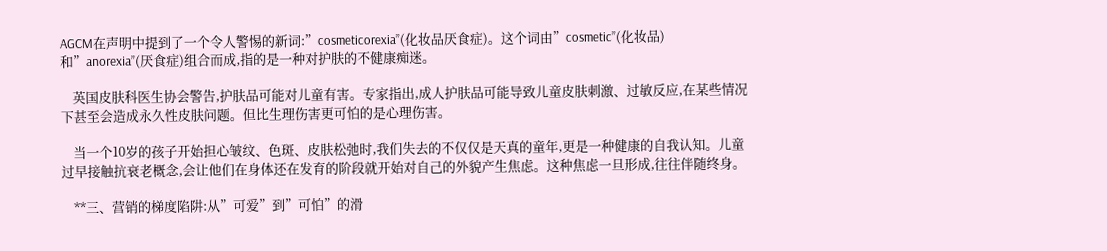AGCM在声明中提到了一个令人警惕的新词:”cosmeticorexia”(化妆品厌食症)。这个词由”cosmetic”(化妆品)和”anorexia”(厌食症)组合而成,指的是一种对护肤的不健康痴迷。

    英国皮肤科医生协会警告,护肤品可能对儿童有害。专家指出,成人护肤品可能导致儿童皮肤刺激、过敏反应,在某些情况下甚至会造成永久性皮肤问题。但比生理伤害更可怕的是心理伤害。

    当一个10岁的孩子开始担心皱纹、色斑、皮肤松弛时,我们失去的不仅仅是天真的童年,更是一种健康的自我认知。儿童过早接触抗衰老概念,会让他们在身体还在发育的阶段就开始对自己的外貌产生焦虑。这种焦虑一旦形成,往往伴随终身。

    **三、营销的梯度陷阱:从”可爱”到”可怕”的滑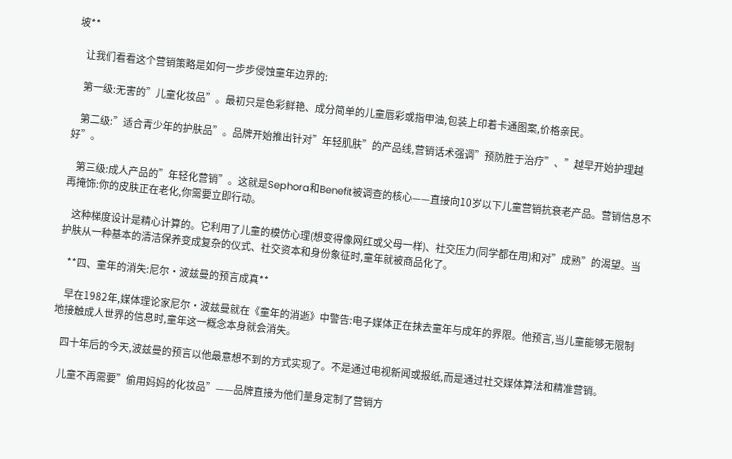坡**

    让我们看看这个营销策略是如何一步步侵蚀童年边界的:

    第一级:无害的”儿童化妆品”。最初只是色彩鲜艳、成分简单的儿童唇彩或指甲油,包装上印着卡通图案,价格亲民。

    第二级:”适合青少年的护肤品”。品牌开始推出针对”年轻肌肤”的产品线,营销话术强调”预防胜于治疗”、”越早开始护理越好”。

    第三级:成人产品的”年轻化营销”。这就是Sephora和Benefit被调查的核心——直接向10岁以下儿童营销抗衰老产品。营销信息不再掩饰:你的皮肤正在老化,你需要立即行动。

    这种梯度设计是精心计算的。它利用了儿童的模仿心理(想变得像网红或父母一样)、社交压力(同学都在用)和对”成熟”的渴望。当护肤从一种基本的清洁保养变成复杂的仪式、社交资本和身份象征时,童年就被商品化了。

    **四、童年的消失:尼尔·波兹曼的预言成真**

    早在1982年,媒体理论家尼尔·波兹曼就在《童年的消逝》中警告:电子媒体正在抹去童年与成年的界限。他预言,当儿童能够无限制地接触成人世界的信息时,童年这一概念本身就会消失。

    四十年后的今天,波兹曼的预言以他最意想不到的方式实现了。不是通过电视新闻或报纸,而是通过社交媒体算法和精准营销。

    儿童不再需要”偷用妈妈的化妆品”——品牌直接为他们量身定制了营销方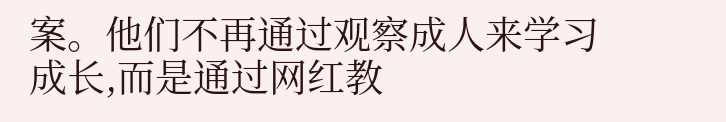案。他们不再通过观察成人来学习成长,而是通过网红教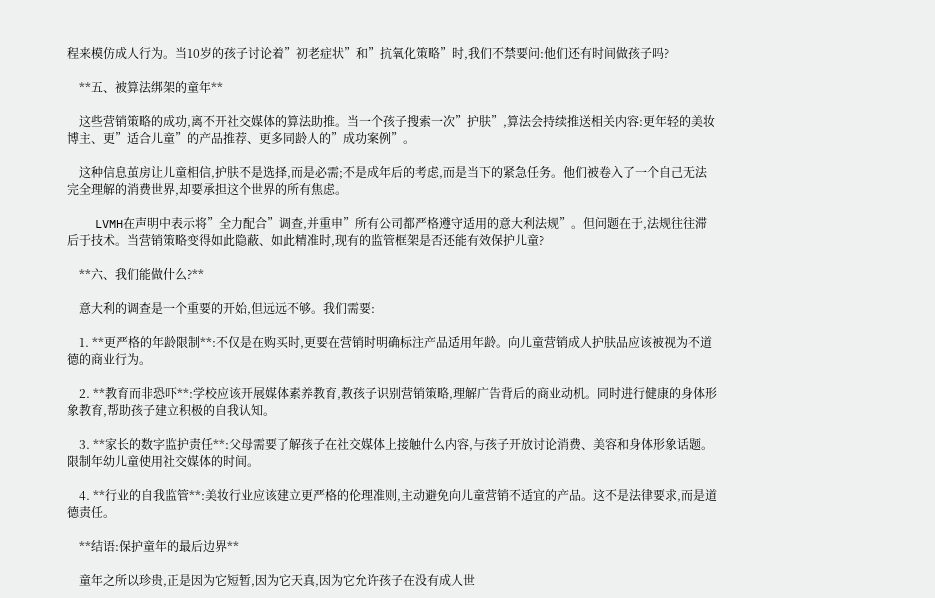程来模仿成人行为。当10岁的孩子讨论着”初老症状”和”抗氧化策略”时,我们不禁要问:他们还有时间做孩子吗?

    **五、被算法绑架的童年**

    这些营销策略的成功,离不开社交媒体的算法助推。当一个孩子搜索一次”护肤”,算法会持续推送相关内容:更年轻的美妆博主、更”适合儿童”的产品推荐、更多同龄人的”成功案例”。

    这种信息茧房让儿童相信,护肤不是选择,而是必需;不是成年后的考虑,而是当下的紧急任务。他们被卷入了一个自己无法完全理解的消费世界,却要承担这个世界的所有焦虑。

    LVMH在声明中表示将”全力配合”调查,并重申”所有公司都严格遵守适用的意大利法规”。但问题在于,法规往往滞后于技术。当营销策略变得如此隐蔽、如此精准时,现有的监管框架是否还能有效保护儿童?

    **六、我们能做什么?**

    意大利的调查是一个重要的开始,但远远不够。我们需要:

    1. **更严格的年龄限制**:不仅是在购买时,更要在营销时明确标注产品适用年龄。向儿童营销成人护肤品应该被视为不道德的商业行为。

    2. **教育而非恐吓**:学校应该开展媒体素养教育,教孩子识别营销策略,理解广告背后的商业动机。同时进行健康的身体形象教育,帮助孩子建立积极的自我认知。

    3. **家长的数字监护责任**:父母需要了解孩子在社交媒体上接触什么内容,与孩子开放讨论消费、美容和身体形象话题。限制年幼儿童使用社交媒体的时间。

    4. **行业的自我监管**:美妆行业应该建立更严格的伦理准则,主动避免向儿童营销不适宜的产品。这不是法律要求,而是道德责任。

    **结语:保护童年的最后边界**

    童年之所以珍贵,正是因为它短暂,因为它天真,因为它允许孩子在没有成人世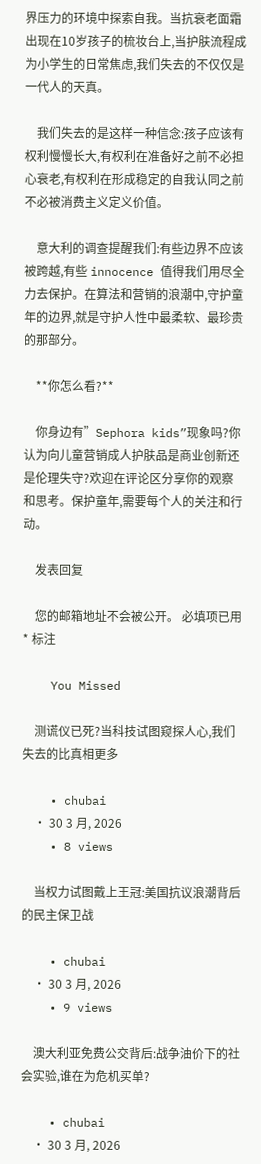界压力的环境中探索自我。当抗衰老面霜出现在10岁孩子的梳妆台上,当护肤流程成为小学生的日常焦虑,我们失去的不仅仅是一代人的天真。

    我们失去的是这样一种信念:孩子应该有权利慢慢长大,有权利在准备好之前不必担心衰老,有权利在形成稳定的自我认同之前不必被消费主义定义价值。

    意大利的调查提醒我们:有些边界不应该被跨越,有些 innocence 值得我们用尽全力去保护。在算法和营销的浪潮中,守护童年的边界,就是守护人性中最柔软、最珍贵的那部分。

    **你怎么看?**

    你身边有”Sephora kids”现象吗?你认为向儿童营销成人护肤品是商业创新还是伦理失守?欢迎在评论区分享你的观察和思考。保护童年,需要每个人的关注和行动。

    发表回复

    您的邮箱地址不会被公开。 必填项已用 * 标注

    You Missed

    测谎仪已死?当科技试图窥探人心,我们失去的比真相更多

    • chubai
    • 30 3 月, 2026
    • 8 views

    当权力试图戴上王冠:美国抗议浪潮背后的民主保卫战

    • chubai
    • 30 3 月, 2026
    • 9 views

    澳大利亚免费公交背后:战争油价下的社会实验,谁在为危机买单?

    • chubai
    • 30 3 月, 2026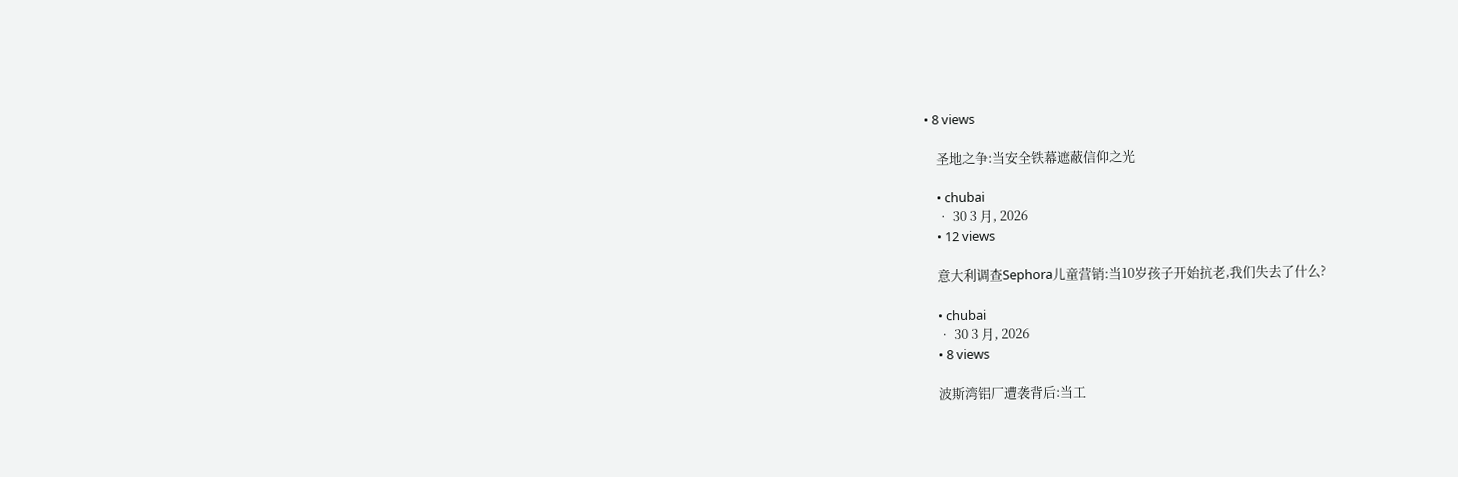• 8 views

    圣地之争:当安全铁幕遮蔽信仰之光

    • chubai
    • 30 3 月, 2026
    • 12 views

    意大利调查Sephora儿童营销:当10岁孩子开始抗老,我们失去了什么?

    • chubai
    • 30 3 月, 2026
    • 8 views

    波斯湾铝厂遭袭背后:当工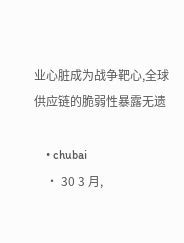业心脏成为战争靶心,全球供应链的脆弱性暴露无遗

    • chubai
    • 30 3 月,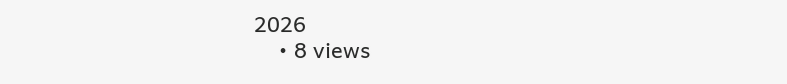2026
    • 8 views